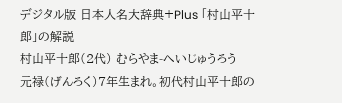デジタル版 日本人名大辞典+Plus 「村山平十郎」の解説
村山平十郎(2代) むらやま-へいじゅうろう
元禄(げんろく)7年生まれ。初代村山平十郎の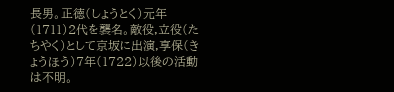長男。正徳(しょうとく)元年(1711)2代を襲名。敵役,立役(たちやく)として京坂に出演,享保(きょうほう)7年(1722)以後の活動は不明。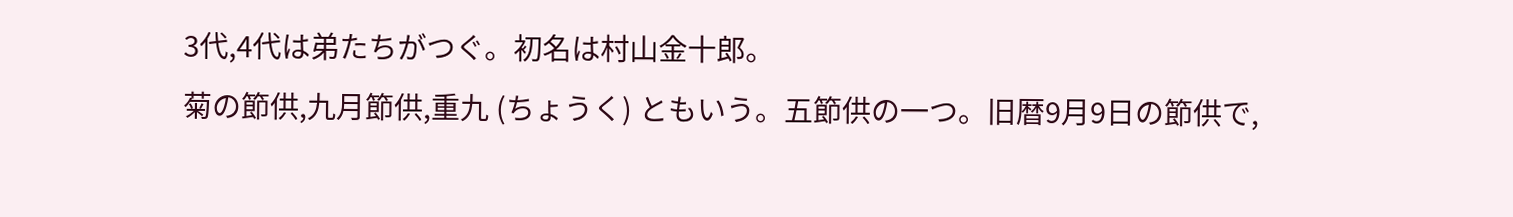3代,4代は弟たちがつぐ。初名は村山金十郎。
菊の節供,九月節供,重九 (ちょうく) ともいう。五節供の一つ。旧暦9月9日の節供で,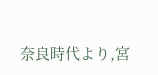奈良時代より,宮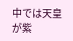中では天皇が紫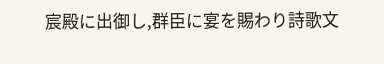宸殿に出御し,群臣に宴を賜わり詩歌文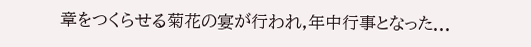章をつくらせる菊花の宴が行われ,年中行事となった...